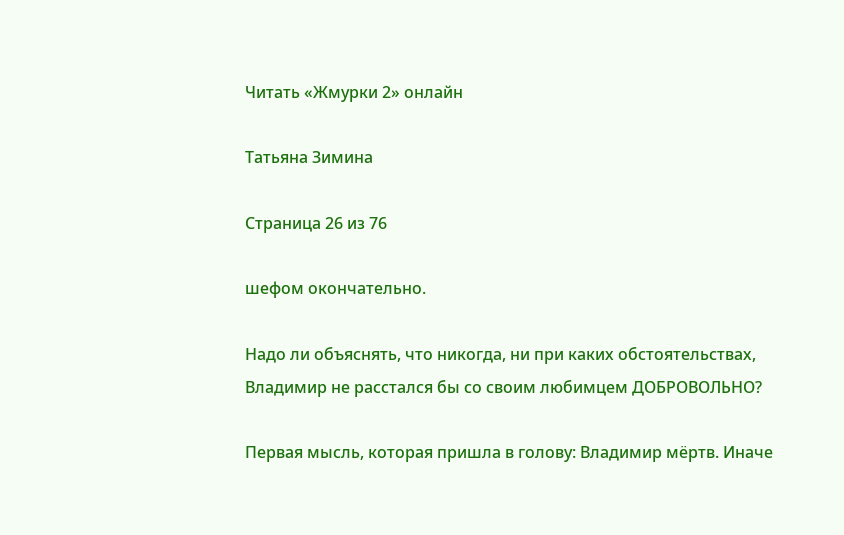Читать «Жмурки 2» онлайн

Татьяна Зимина

Страница 26 из 76

шефом окончательно.

Надо ли объяснять, что никогда, ни при каких обстоятельствах, Владимир не расстался бы со своим любимцем ДОБРОВОЛЬНО?

Первая мысль, которая пришла в голову: Владимир мёртв. Иначе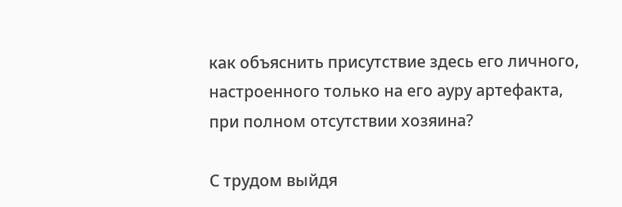как объяснить присутствие здесь его личного, настроенного только на его ауру артефакта, при полном отсутствии хозяина?

С трудом выйдя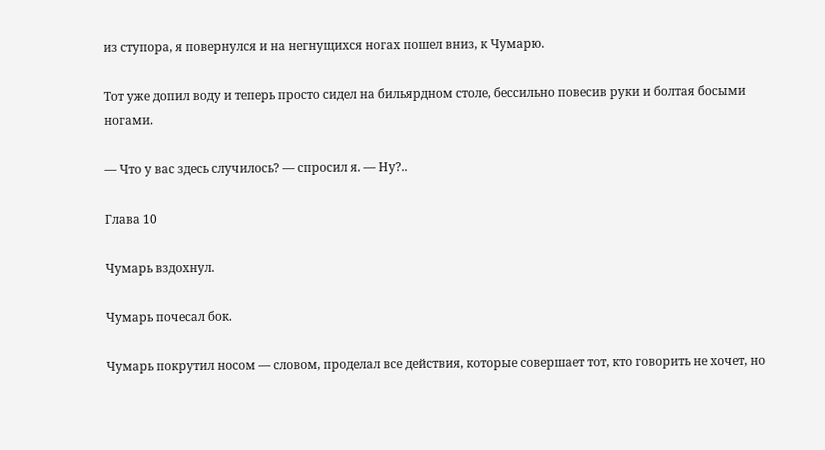из ступора, я повернулся и на негнущихся ногах пошел вниз, к Чумарю.

Тот уже допил воду и теперь просто сидел на бильярдном столе, бессильно повесив руки и болтая босыми ногами.

— Что у вас здесь случилось? — спросил я. — Ну?..

Глава 10

Чумарь вздохнул.

Чумарь почесал бок.

Чумарь покрутил носом — словом, проделал все действия, которые совершает тот, кто говорить не хочет, но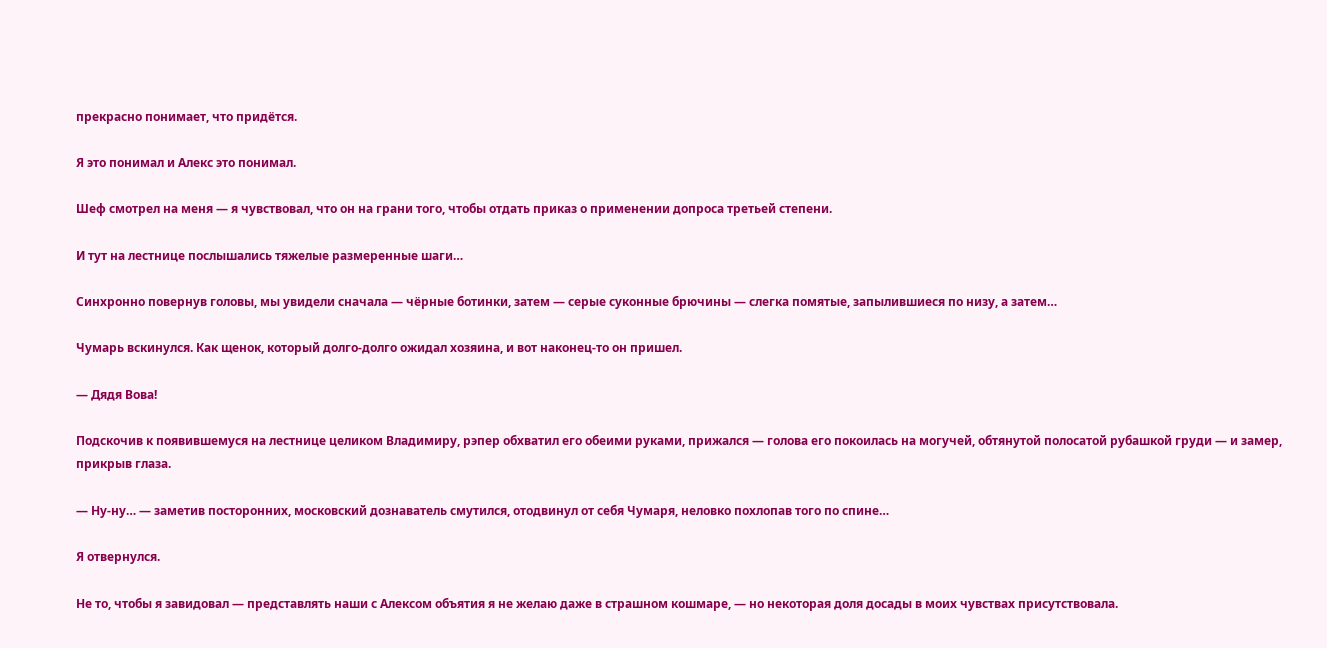прекрасно понимает, что придётся.

Я это понимал и Алекс это понимал.

Шеф смотрел на меня — я чувствовал, что он на грани того, чтобы отдать приказ о применении допроса третьей степени.

И тут на лестнице послышались тяжелые размеренные шаги…

Синхронно повернув головы, мы увидели сначала — чёрные ботинки, затем — серые суконные брючины — слегка помятые, запылившиеся по низу, а затем…

Чумарь вскинулся. Как щенок, который долго-долго ожидал хозяина, и вот наконец-то он пришел.

— Дядя Вова!

Подскочив к появившемуся на лестнице целиком Владимиру, рэпер обхватил его обеими руками, прижался — голова его покоилась на могучей, обтянутой полосатой рубашкой груди — и замер, прикрыв глаза.

— Ну-ну… — заметив посторонних, московский дознаватель смутился, отодвинул от себя Чумаря, неловко похлопав того по спине…

Я отвернулся.

Не то, чтобы я завидовал — представлять наши с Алексом объятия я не желаю даже в страшном кошмаре, — но некоторая доля досады в моих чувствах присутствовала.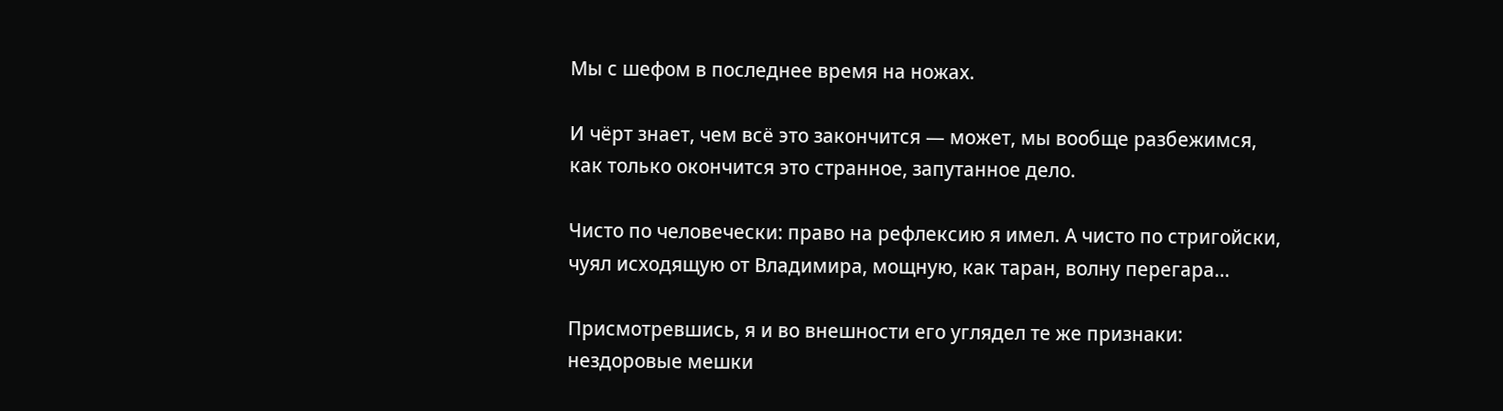Мы с шефом в последнее время на ножах.

И чёрт знает, чем всё это закончится — может, мы вообще разбежимся, как только окончится это странное, запутанное дело.

Чисто по человечески: право на рефлексию я имел. А чисто по стригойски, чуял исходящую от Владимира, мощную, как таран, волну перегара…

Присмотревшись, я и во внешности его углядел те же признаки: нездоровые мешки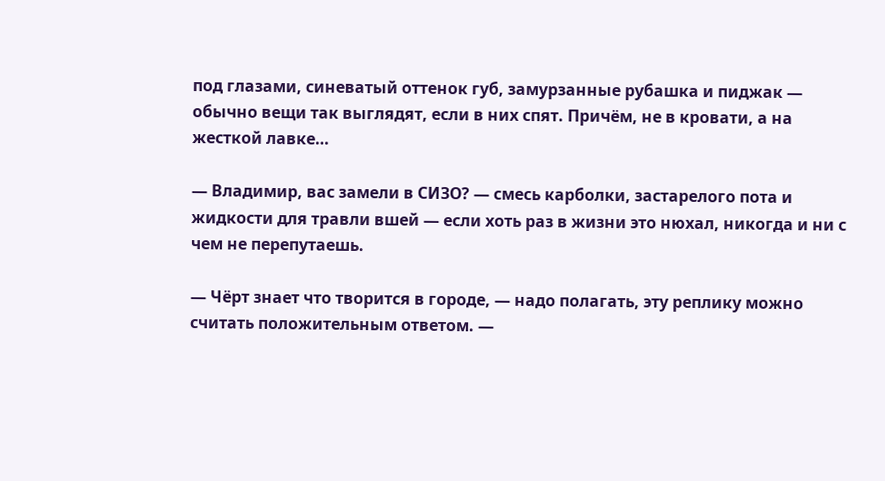под глазами, синеватый оттенок губ, замурзанные рубашка и пиджак — обычно вещи так выглядят, если в них спят. Причём, не в кровати, а на жесткой лавке…

— Владимир, вас замели в СИЗО? — смесь карболки, застарелого пота и жидкости для травли вшей — если хоть раз в жизни это нюхал, никогда и ни с чем не перепутаешь.

— Чёрт знает что творится в городе, — надо полагать, эту реплику можно считать положительным ответом. —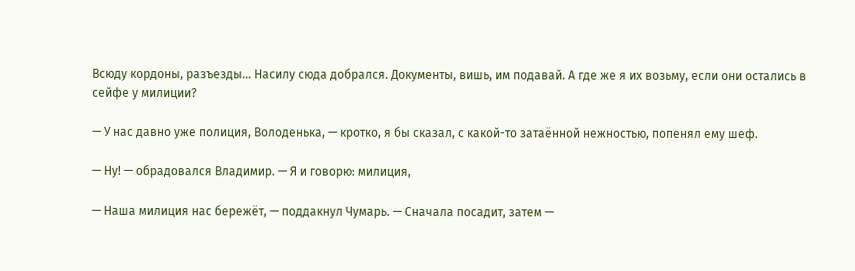Всюду кордоны, разъезды… Насилу сюда добрался. Документы, вишь, им подавай. А где же я их возьму, если они остались в сейфе у милиции?

— У нас давно уже полиция, Володенька, — кротко, я бы сказал, с какой-то затаённой нежностью, попенял ему шеф.

— Ну! — обрадовался Владимир. — Я и говорю: милиция,

— Наша милиция нас бережёт, — поддакнул Чумарь. — Сначала посадит, затем —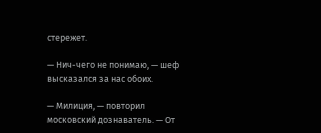стережет.

— Нич-чего не понимаю, — шеф высказался за нас обоих.

— Милиция, — повторил московский дознаватель. — От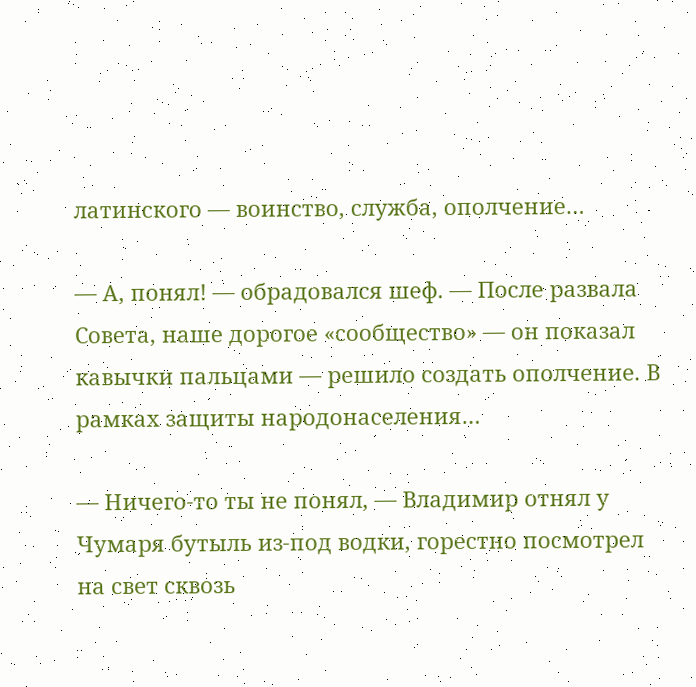латинского — воинство, служба, ополчение…

— А, понял! — обрадовался шеф. — После развала Совета, наше дорогое «сообщество» — он показал кавычки пальцами — решило создать ополчение. В рамках защиты народонаселения…

— Ничего-то ты не понял, — Владимир отнял у Чумаря бутыль из-под водки, горестно посмотрел на свет сквозь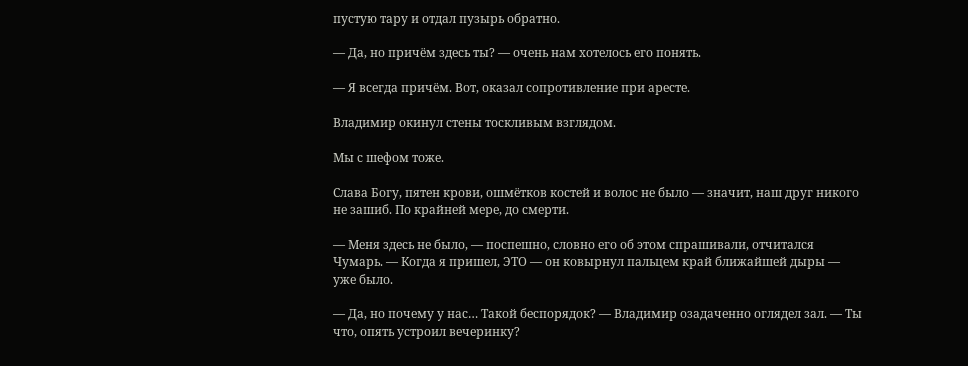пустую тару и отдал пузырь обратно.

— Да, но причём здесь ты? — очень нам хотелось его понять.

— Я всегда причём. Вот, оказал сопротивление при аресте.

Владимир окинул стены тоскливым взглядом.

Мы с шефом тоже.

Слава Богу, пятен крови, ошмётков костей и волос не было — значит, наш друг никого не зашиб. По крайней мере, до смерти.

— Меня здесь не было, — поспешно, словно его об этом спрашивали, отчитался Чумарь. — Когда я пришел, ЭТО — он ковырнул пальцем край ближайшей дыры — уже было.

— Да, но почему у нас… Такой беспорядок? — Владимир озадаченно оглядел зал. — Ты что, опять устроил вечеринку?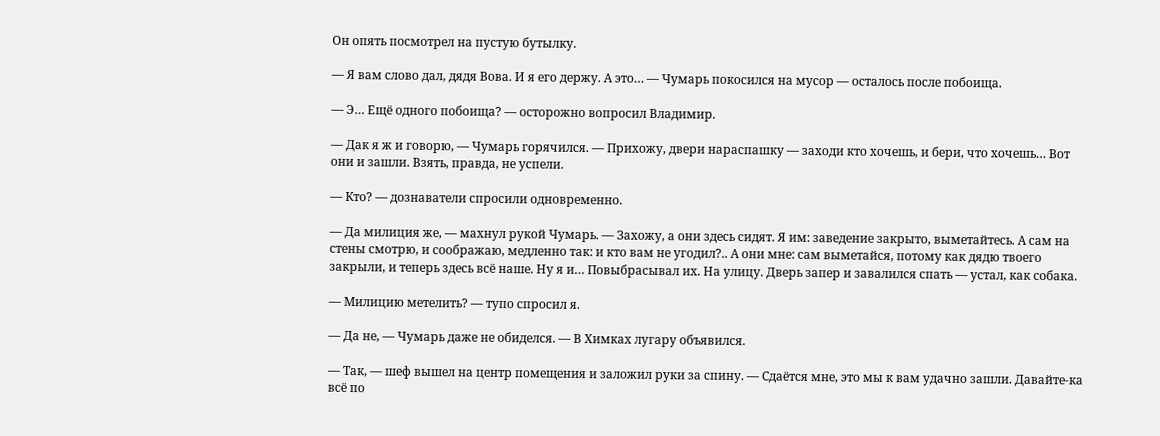Он опять посмотрел на пустую бутылку.

— Я вам слово дал, дядя Вова. И я его держу. А это… — Чумарь покосился на мусор — осталось после побоища.

— Э… Ещё одного побоища? — осторожно вопросил Владимир.

— Дак я ж и говорю, — Чумарь горячился. — Прихожу, двери нараспашку — заходи кто хочешь, и бери, что хочешь… Вот они и зашли. Взять, правда, не успели.

— Кто? — дознаватели спросили одновременно.

— Да милиция же, — махнул рукой Чумарь. — Захожу, а они здесь сидят. Я им: заведение закрыто, выметайтесь. А сам на стены смотрю, и соображаю, медленно так: и кто вам не угодил?.. А они мне: сам выметайся, потому как дядю твоего закрыли, и теперь здесь всё наше. Ну я и… Повыбрасывал их. На улицу. Дверь запер и завалился спать — устал, как собака.

— Милицию метелить? — тупо спросил я.

— Да не, — Чумарь даже не обиделся. — В Химках лугару объявился.

— Так, — шеф вышел на центр помещения и заложил руки за спину. — Сдаётся мне, это мы к вам удачно зашли. Давайте-ка всё по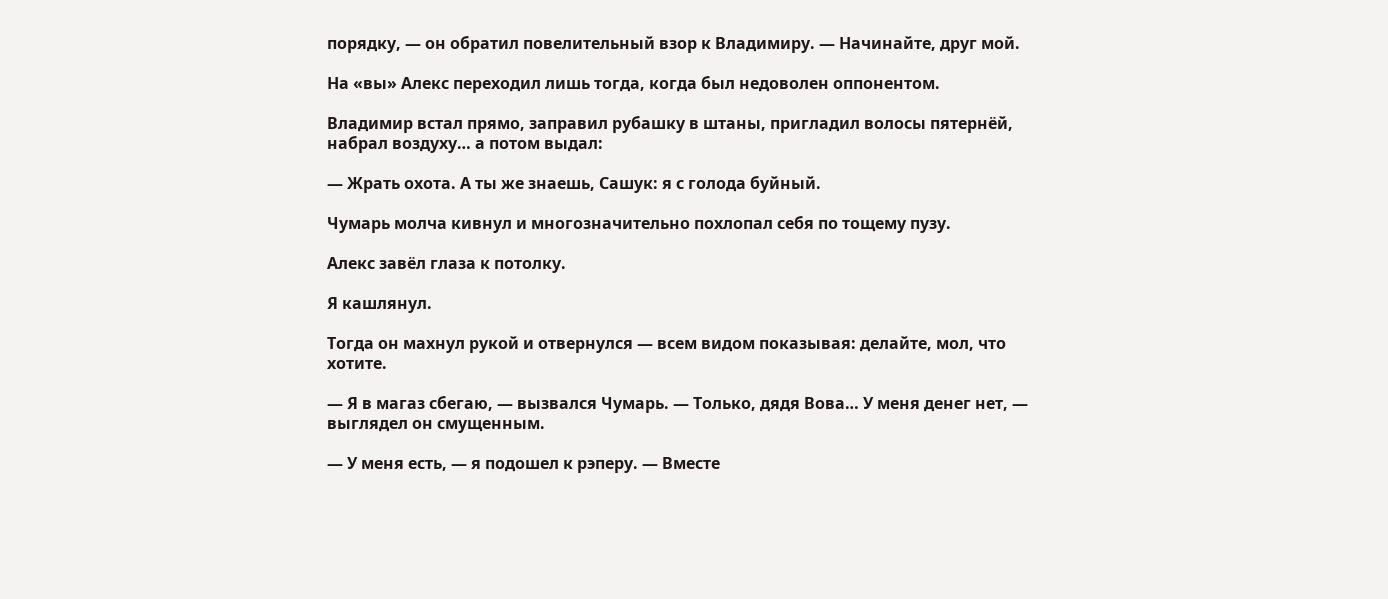порядку, — он обратил повелительный взор к Владимиру. — Начинайте, друг мой.

На «вы» Алекс переходил лишь тогда, когда был недоволен оппонентом.

Владимир встал прямо, заправил рубашку в штаны, пригладил волосы пятернёй, набрал воздуху… а потом выдал:

— Жрать охота. А ты же знаешь, Сашук: я с голода буйный.

Чумарь молча кивнул и многозначительно похлопал себя по тощему пузу.

Алекс завёл глаза к потолку.

Я кашлянул.

Тогда он махнул рукой и отвернулся — всем видом показывая: делайте, мол, что хотите.

— Я в магаз сбегаю, — вызвался Чумарь. — Только, дядя Вова… У меня денег нет, — выглядел он смущенным.

— У меня есть, — я подошел к рэперу. — Вместе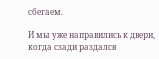сбегаем.

И мы уже направились к двери, когда сзади раздался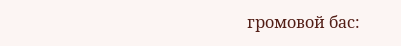громовой бас: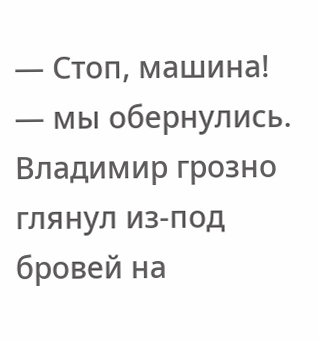— Стоп, машина! — мы обернулись. Владимир грозно глянул из-под бровей на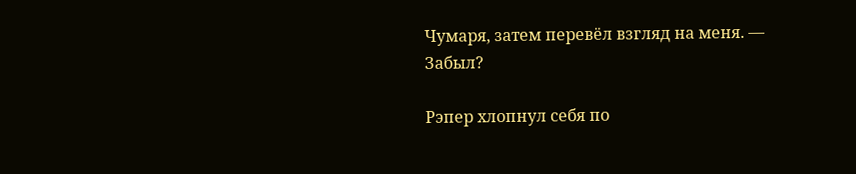Чумаря, затем перевёл взгляд на меня. — Забыл?

Рэпер хлопнул себя по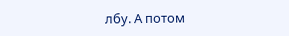лбу. А потом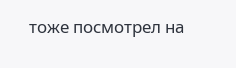тоже посмотрел на